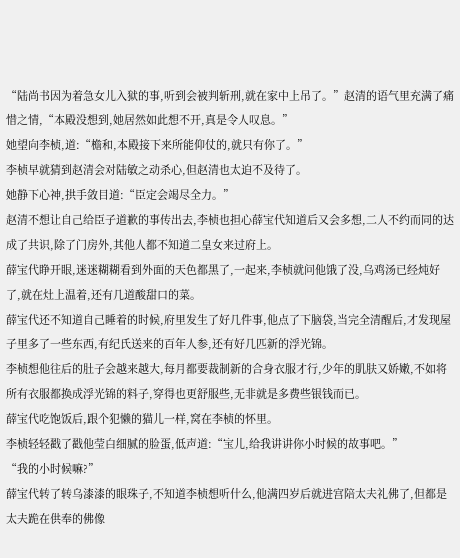“陆尚书因为着急女儿入狱的事,听到会被判斩刑,就在家中上吊了。”赵清的语气里充满了痛惜之情,“本殿没想到,她居然如此想不开,真是令人叹息。”
她望向李桢,道:“檐和,本殿接下来所能仰仗的,就只有你了。”
李桢早就猜到赵清会对陆敏之动杀心,但赵清也太迫不及待了。
她静下心神,拱手敛目道:“臣定会竭尽全力。”
赵清不想让自己给臣子道歉的事传出去,李桢也担心薛宝代知道后又会多想,二人不约而同的达成了共识,除了门房外,其他人都不知道二皇女来过府上。
薛宝代睁开眼,迷迷糊糊看到外面的天色都黑了,一起来,李桢就问他饿了没,乌鸡汤已经炖好了,就在灶上温着,还有几道酸甜口的菜。
薛宝代还不知道自己睡着的时候,府里发生了好几件事,他点了下脑袋,当完全清醒后,才发现屋子里多了一些东西,有纪氏送来的百年人参,还有好几匹新的浮光锦。
李桢想他往后的肚子会越来越大,每月都要裁制新的合身衣服才行,少年的肌肤又娇嫩,不如将所有衣服都换成浮光锦的料子,穿得也更舒服些,无非就是多费些银钱而已。
薛宝代吃饱饭后,跟个犯懒的猫儿一样,窝在李桢的怀里。
李桢轻轻戳了戳他莹白细腻的脸蛋,低声道:“宝儿,给我讲讲你小时候的故事吧。”
“我的小时候嘛?”
薛宝代转了转乌漆漆的眼珠子,不知道李桢想听什么,他满四岁后就进宫陪太夫礼佛了,但都是太夫跪在供奉的佛像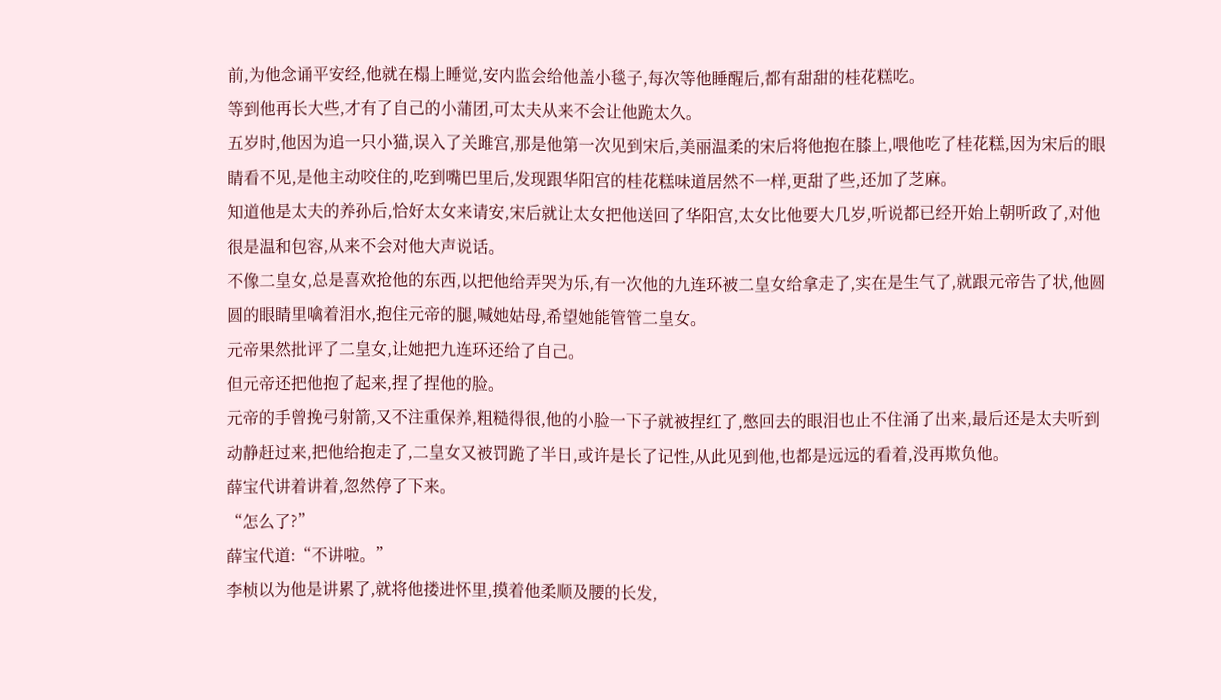前,为他念诵平安经,他就在榻上睡觉,安内监会给他盖小毯子,每次等他睡醒后,都有甜甜的桂花糕吃。
等到他再长大些,才有了自己的小蒲团,可太夫从来不会让他跪太久。
五岁时,他因为追一只小猫,误入了关雎宫,那是他第一次见到宋后,美丽温柔的宋后将他抱在膝上,喂他吃了桂花糕,因为宋后的眼睛看不见,是他主动咬住的,吃到嘴巴里后,发现跟华阳宫的桂花糕味道居然不一样,更甜了些,还加了芝麻。
知道他是太夫的养孙后,恰好太女来请安,宋后就让太女把他送回了华阳宫,太女比他要大几岁,听说都已经开始上朝听政了,对他很是温和包容,从来不会对他大声说话。
不像二皇女,总是喜欢抢他的东西,以把他给弄哭为乐,有一次他的九连环被二皇女给拿走了,实在是生气了,就跟元帝告了状,他圆圆的眼睛里噙着泪水,抱住元帝的腿,喊她姑母,希望她能管管二皇女。
元帝果然批评了二皇女,让她把九连环还给了自己。
但元帝还把他抱了起来,捏了捏他的脸。
元帝的手曾挽弓射箭,又不注重保养,粗糙得很,他的小脸一下子就被捏红了,憋回去的眼泪也止不住涌了出来,最后还是太夫听到动静赶过来,把他给抱走了,二皇女又被罚跪了半日,或许是长了记性,从此见到他,也都是远远的看着,没再欺负他。
薛宝代讲着讲着,忽然停了下来。
“怎么了?”
薛宝代道:“不讲啦。”
李桢以为他是讲累了,就将他搂进怀里,摸着他柔顺及腰的长发,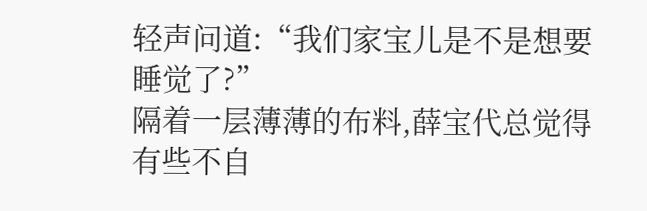轻声问道:“我们家宝儿是不是想要睡觉了?”
隔着一层薄薄的布料,薛宝代总觉得有些不自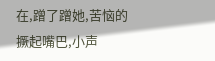在,蹭了蹭她,苦恼的撅起嘴巴,小声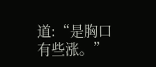道:“是胸口有些涨。”